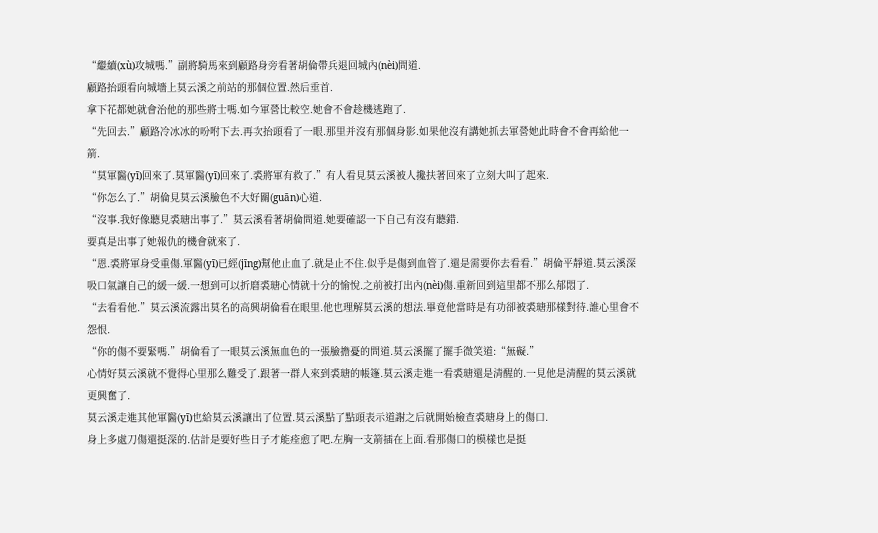“繼續(xù)攻城嗎.”副將騎馬來到顧路身旁看著胡倫帶兵退回城內(nèi)問道.
顧路抬頭看向城墻上莫云溪之前站的那個位置.然后垂首.
拿下花都她就會治他的那些將士嗎.如今軍營比較空.她會不會趁機逃跑了.
“先回去.”顧路冷冰冰的吩咐下去.再次抬頭看了一眼.那里并沒有那個身影.如果他沒有講她抓去軍營她此時會不會再給他一箭.
“莫軍醫(yī)回來了.莫軍醫(yī)回來了.裘將軍有救了.”有人看見莫云溪被人攙扶著回來了立刻大叫了起來.
“你怎么了.”胡倫見莫云溪臉色不大好關(guān)心道.
“沒事.我好像聽見裘瑭出事了.”莫云溪看著胡倫問道.她要確認一下自己有沒有聽錯.
要真是出事了她報仇的機會就來了.
“恩.裘將軍身受重傷.軍醫(yī)已經(jīng)幫他止血了.就是止不住.似乎是傷到血管了.還是需要你去看看.”胡倫平靜道.莫云溪深吸口氣讓自己的緩一緩.一想到可以折磨裘瑭心情就十分的愉悅.之前被打出內(nèi)傷.重新回到這里都不那么郁悶了.
“去看看他.”莫云溪流露出莫名的高興胡倫看在眼里.他也理解莫云溪的想法.畢竟他當時是有功卻被裘瑭那樣對待.誰心里會不怨恨.
“你的傷不要緊嗎.”胡倫看了一眼莫云溪無血色的一張臉擔憂的問道.莫云溪擺了擺手微笑道:“無礙.”
心情好莫云溪就不覺得心里那么難受了.跟著一群人來到裘瑭的帳篷.莫云溪走進一看裘瑭還是清醒的.一見他是清醒的莫云溪就更興奮了.
莫云溪走進其他軍醫(yī)也給莫云溪讓出了位置.莫云溪點了點頭表示道謝之后就開始檢查裘瑭身上的傷口.
身上多處刀傷還挺深的.估計是要好些日子才能痊愈了吧.左胸一支箭插在上面.看那傷口的模樣也是挺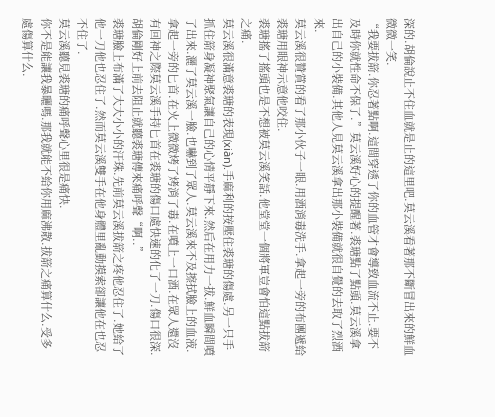深的.胡倫說止不住血就是止的這里吧.莫云溪看著那不斷冒出來的鮮血微微一笑.
“我要拔箭.你忍著點啊.這間穿透了你的血管才會導致血流不止.要不及時你就性命不保了.”莫云溪好心的提醒著.裘瑭點了點頭.莫云溪拿出自己的小裝備.其他人見莫云溪拿出那小裝備就很自覺的去取了烈酒來.
莫云溪很贊賞的看了那小伙子一眼.用酒消毒洗手.拿起一旁的布團遞給裘瑭用眼神示意他咬住.
裘瑭搖了搖頭也是不想被莫云溪笑話.他堂堂一個將軍豈會怕這點拔箭之痛.
莫云溪很滿意裘瑭的表現(xiàn).手麻利的按壓住裘瑭的傷處.另一只手抓住箭身凝神聚氣讓自己的心情平靜下來.然后在用力一拔.鮮血瞬間噴了出來.灑了莫云溪一臉.也嚇到了眾人.莫云溪來不及擦拭臉上的血液.拿起一旁的匕首.在火上微微烤了烤消了毒.在噴上一口酒.在眾人還沒有回神之際莫云溪手持匕首在裘瑭的傷口處快速的化了一刀.傷口很深.胡倫剛好上前去阻止就聽裘瑭傳來痛呼聲“啊..”
裘瑭臉上布滿了大大小小的汗珠.先前莫云溪拔箭之疼他忍住了.她給了他一刀他也忍住了.然而莫云溪雙手在他身體里亂動摸索卻讓他在也忍不住了.
莫云溪聽見裘瑭的痛呼聲心里很是痛快.
你不是能讓我暴曬嗎.那我就能不給你用麻沸散.拔箭之痛算什么.受多處傷算什么.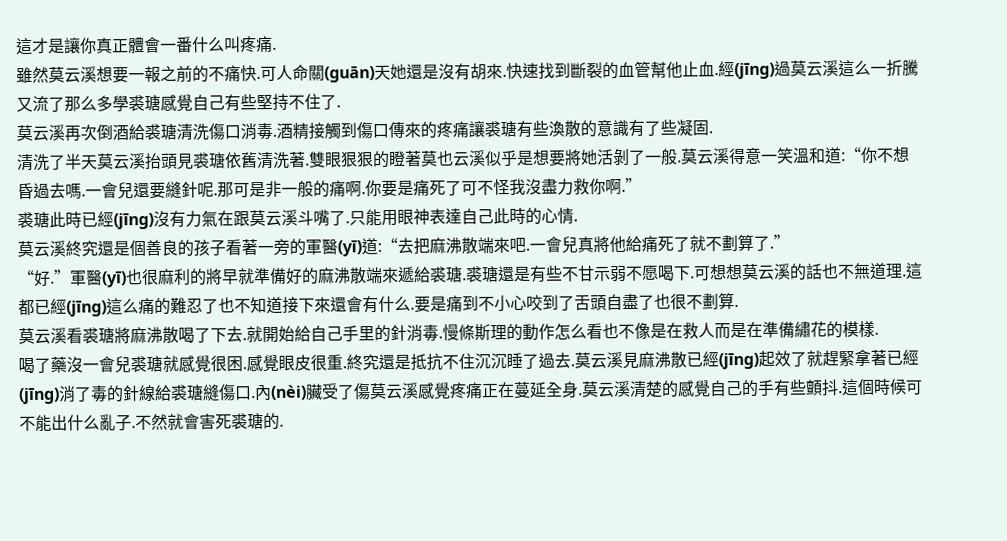這才是讓你真正體會一番什么叫疼痛.
雖然莫云溪想要一報之前的不痛快.可人命關(guān)天她還是沒有胡來.快速找到斷裂的血管幫他止血.經(jīng)過莫云溪這么一折騰又流了那么多學裘瑭感覺自己有些堅持不住了.
莫云溪再次倒酒給裘瑭清洗傷口消毒.酒精接觸到傷口傳來的疼痛讓裘瑭有些渙散的意識有了些凝固.
清洗了半天莫云溪抬頭見裘瑭依舊清洗著.雙眼狠狠的瞪著莫也云溪似乎是想要將她活剝了一般.莫云溪得意一笑溫和道:“你不想昏過去嗎.一會兒還要縫針呢.那可是非一般的痛啊.你要是痛死了可不怪我沒盡力救你啊.”
裘瑭此時已經(jīng)沒有力氣在跟莫云溪斗嘴了.只能用眼神表達自己此時的心情.
莫云溪終究還是個善良的孩子看著一旁的軍醫(yī)道:“去把麻沸散端來吧.一會兒真將他給痛死了就不劃算了.”
“好.”軍醫(yī)也很麻利的將早就準備好的麻沸散端來遞給裘瑭.裘瑭還是有些不甘示弱不愿喝下.可想想莫云溪的話也不無道理.這都已經(jīng)這么痛的難忍了也不知道接下來還會有什么.要是痛到不小心咬到了舌頭自盡了也很不劃算.
莫云溪看裘瑭將麻沸散喝了下去.就開始給自己手里的針消毒.慢條斯理的動作怎么看也不像是在救人而是在準備繡花的模樣.
喝了藥沒一會兒裘瑭就感覺很困.感覺眼皮很重.終究還是抵抗不住沉沉睡了過去.莫云溪見麻沸散已經(jīng)起效了就趕緊拿著已經(jīng)消了毒的針線給裘瑭縫傷口.內(nèi)臟受了傷莫云溪感覺疼痛正在蔓延全身.莫云溪清楚的感覺自己的手有些顫抖.這個時候可不能出什么亂子.不然就會害死裘瑭的.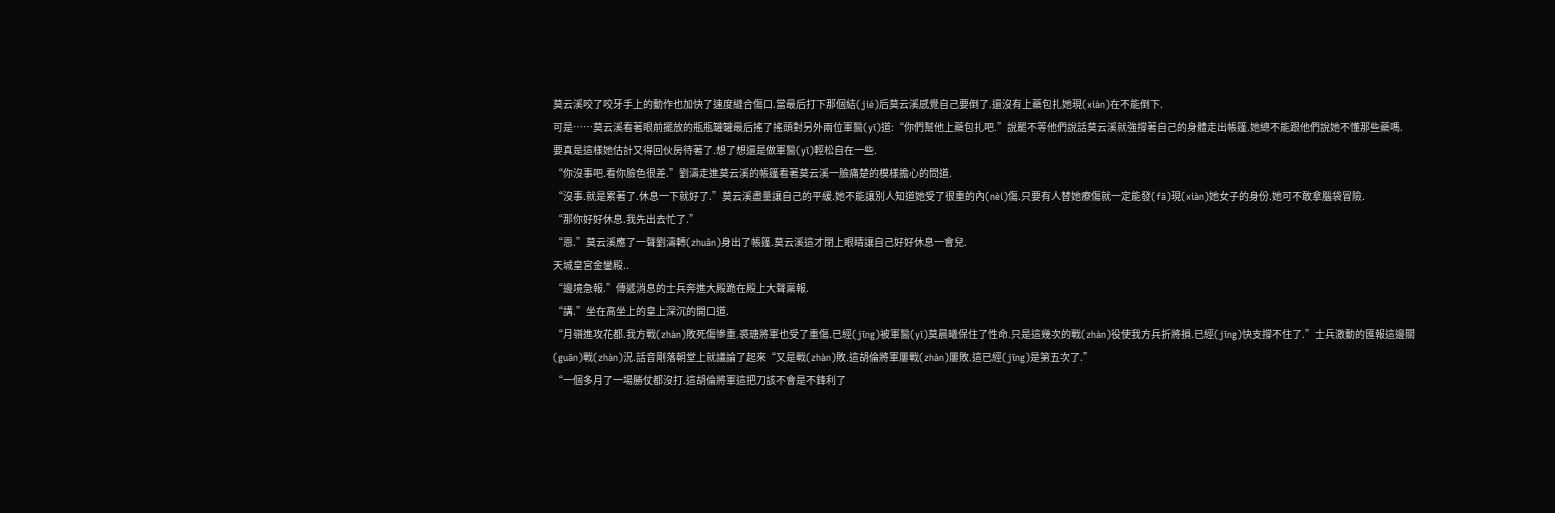莫云溪咬了咬牙手上的動作也加快了速度縫合傷口.當最后打下那個結(jié)后莫云溪感覺自己要倒了.還沒有上藥包扎她現(xiàn)在不能倒下.
可是……莫云溪看著眼前擺放的瓶瓶罐罐最后搖了搖頭對另外兩位軍醫(yī)道:“你們幫他上藥包扎吧.”說罷不等他們說話莫云溪就強撐著自己的身體走出帳篷.她總不能跟他們說她不懂那些藥嗎.
要真是這樣她估計又得回伙房待著了.想了想還是做軍醫(yī)輕松自在一些.
“你沒事吧.看你臉色很差.”劉濤走進莫云溪的帳篷看著莫云溪一臉痛楚的模樣擔心的問道.
“沒事.就是累著了.休息一下就好了.”莫云溪盡量讓自己的平緩.她不能讓別人知道她受了很重的內(nèi)傷.只要有人替她療傷就一定能發(fā)現(xiàn)她女子的身份.她可不敢拿腦袋冒險.
“那你好好休息.我先出去忙了.”
“恩.”莫云溪應了一聲劉濤轉(zhuǎn)身出了帳篷.莫云溪這才閉上眼睛讓自己好好休息一會兒.
天城皇宮金鑾殿..
“邊境急報.”傳遞消息的士兵奔進大殿跪在殿上大聲稟報.
“講.”坐在高坐上的皇上深沉的開口道.
“月嶺進攻花都.我方戰(zhàn)敗死傷慘重.裘瑭將軍也受了重傷.已經(jīng)被軍醫(yī)莫晨曦保住了性命.只是這幾次的戰(zhàn)役使我方兵折將損.已經(jīng)快支撐不住了.”士兵激動的匯報這邊關(guān)戰(zhàn)況.話音剛落朝堂上就議論了起來“又是戰(zhàn)敗.這胡倫將軍屢戰(zhàn)屢敗.這已經(jīng)是第五次了.”
“一個多月了一場勝仗都沒打.這胡倫將軍這把刀該不會是不鋒利了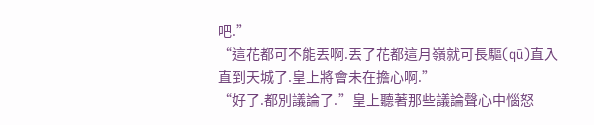吧.”
“這花都可不能丟啊.丟了花都這月嶺就可長驅(qū)直入直到天城了.皇上將會未在擔心啊.”
“好了.都別議論了.”皇上聽著那些議論聲心中惱怒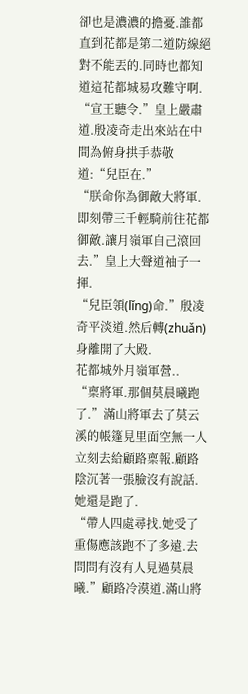卻也是濃濃的擔憂.誰都直到花都是第二道防線絕對不能丟的.同時也都知道這花都城易攻難守啊.
“宣王聽令.”皇上嚴肅道.殷凌奇走出來站在中間為俯身拱手恭敬道:“兒臣在.”
“朕命你為御敵大將軍.即刻帶三千輕騎前往花都御敵.讓月嶺軍自己滾回去.”皇上大聲道袖子一揮.
“兒臣領(lǐng)命.”殷凌奇平淡道.然后轉(zhuǎn)身離開了大殿.
花都城外月嶺軍營..
“稟將軍.那個莫晨曦跑了.”滿山將軍去了莫云溪的帳篷見里面空無一人立刻去給顧路稟報.顧路陰沉著一張臉沒有說話.
她還是跑了.
“帶人四處尋找.她受了重傷應該跑不了多遠.去問問有沒有人見過莫晨曦.”顧路冷漠道.滿山將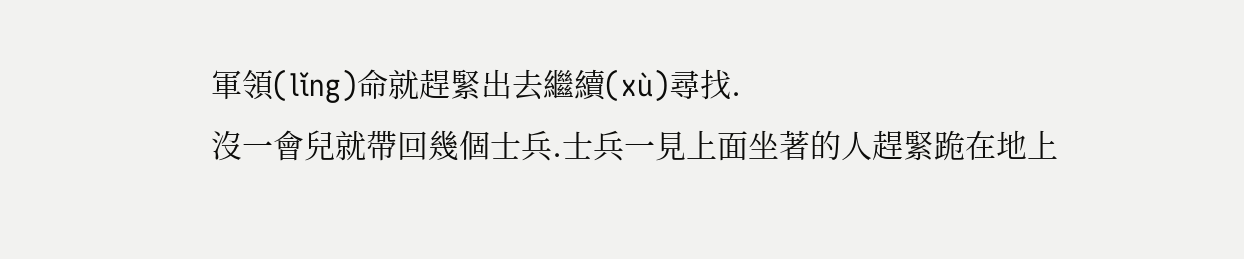軍領(lǐng)命就趕緊出去繼續(xù)尋找.
沒一會兒就帶回幾個士兵.士兵一見上面坐著的人趕緊跪在地上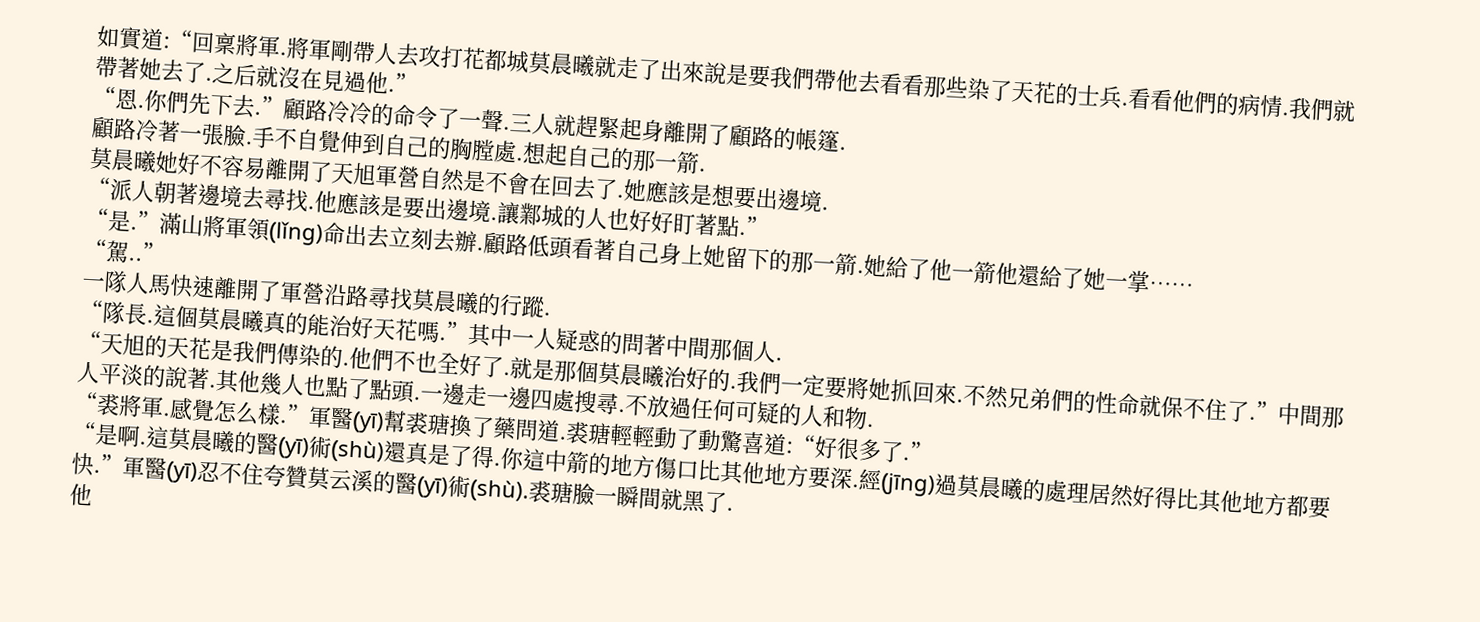如實道:“回稟將軍.將軍剛帶人去攻打花都城莫晨曦就走了出來說是要我們帶他去看看那些染了天花的士兵.看看他們的病情.我們就帶著她去了.之后就沒在見過他.”
“恩.你們先下去.”顧路冷冷的命令了一聲.三人就趕緊起身離開了顧路的帳篷.
顧路冷著一張臉.手不自覺伸到自己的胸膛處.想起自己的那一箭.
莫晨曦她好不容易離開了天旭軍營自然是不會在回去了.她應該是想要出邊境.
“派人朝著邊境去尋找.他應該是要出邊境.讓鄴城的人也好好盯著點.”
“是.”滿山將軍領(lǐng)命出去立刻去辦.顧路低頭看著自己身上她留下的那一箭.她給了他一箭他還給了她一掌……
“駕..”
一隊人馬快速離開了軍營沿路尋找莫晨曦的行蹤.
“隊長.這個莫晨曦真的能治好天花嗎.”其中一人疑惑的問著中間那個人.
“天旭的天花是我們傳染的.他們不也全好了.就是那個莫晨曦治好的.我們一定要將她抓回來.不然兄弟們的性命就保不住了.”中間那人平淡的說著.其他幾人也點了點頭.一邊走一邊四處搜尋.不放過任何可疑的人和物.
“裘將軍.感覺怎么樣.”軍醫(yī)幫裘瑭換了藥問道.裘瑭輕輕動了動驚喜道:“好很多了.”
“是啊.這莫晨曦的醫(yī)術(shù)還真是了得.你這中箭的地方傷口比其他地方要深.經(jīng)過莫晨曦的處理居然好得比其他地方都要快.”軍醫(yī)忍不住夸贊莫云溪的醫(yī)術(shù).裘瑭臉一瞬間就黑了.
他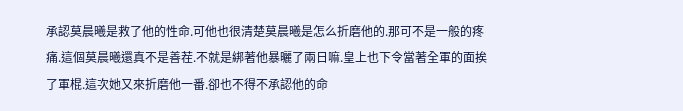承認莫晨曦是救了他的性命.可他也很清楚莫晨曦是怎么折磨他的.那可不是一般的疼痛.這個莫晨曦還真不是善茬.不就是綁著他暴曬了兩日嘛.皇上也下令當著全軍的面挨了軍棍.這次她又來折磨他一番.卻也不得不承認他的命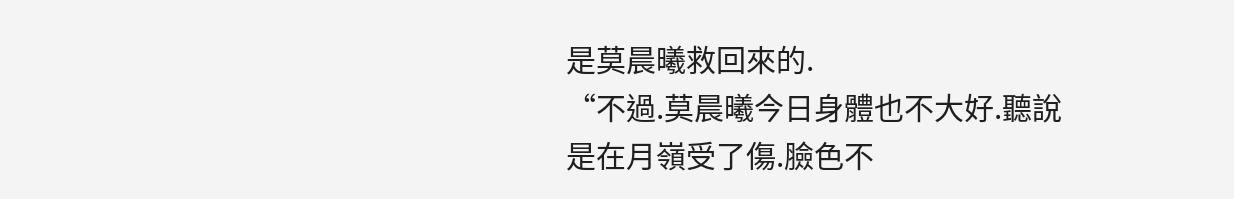是莫晨曦救回來的.
“不過.莫晨曦今日身體也不大好.聽說是在月嶺受了傷.臉色不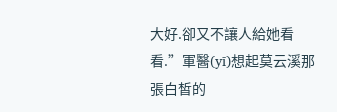大好.卻又不讓人給她看看.”軍醫(yī)想起莫云溪那張白皙的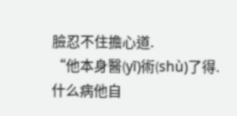臉忍不住擔心道.
“他本身醫(yī)術(shù)了得.什么病他自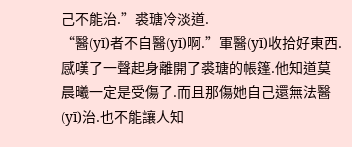己不能治.”裘瑭冷淡道.
“醫(yī)者不自醫(yī)啊.”軍醫(yī)收拾好東西.感嘆了一聲起身離開了裘瑭的帳篷.他知道莫晨曦一定是受傷了.而且那傷她自己還無法醫(yī)治.也不能讓人知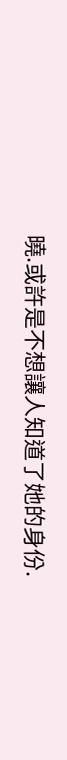曉.或許是不想讓人知道了她的身份.